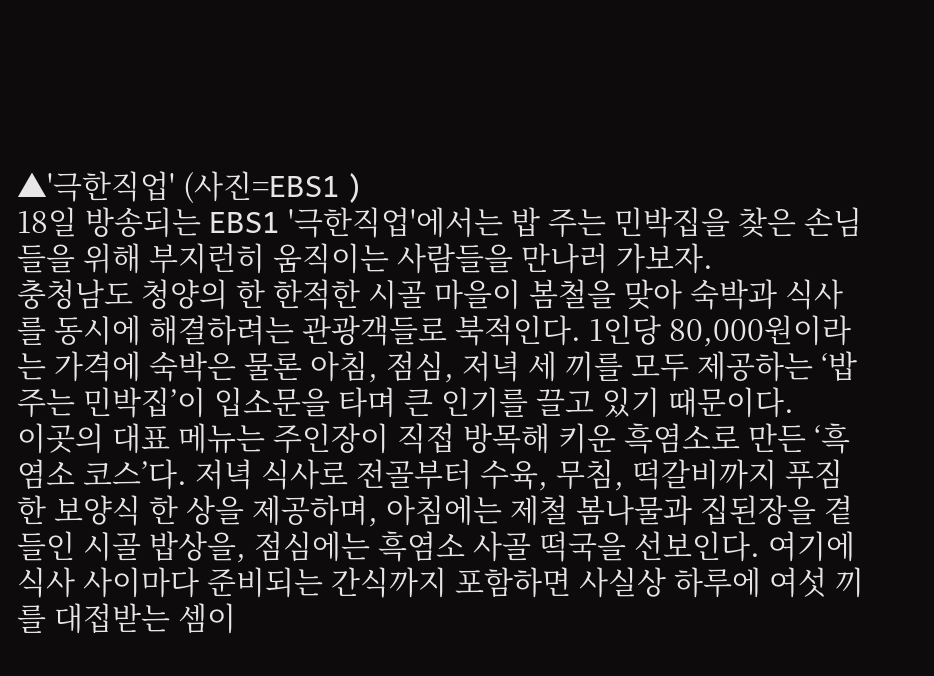▲'극한직업' (사진=EBS1 )
18일 방송되는 EBS1 '극한직업'에서는 밥 주는 민박집을 찾은 손님들을 위해 부지런히 움직이는 사람들을 만나러 가보자.
충청남도 청양의 한 한적한 시골 마을이 봄철을 맞아 숙박과 식사를 동시에 해결하려는 관광객들로 북적인다. 1인당 80,000원이라는 가격에 숙박은 물론 아침, 점심, 저녁 세 끼를 모두 제공하는 ‘밥 주는 민박집’이 입소문을 타며 큰 인기를 끌고 있기 때문이다.
이곳의 대표 메뉴는 주인장이 직접 방목해 키운 흑염소로 만든 ‘흑염소 코스’다. 저녁 식사로 전골부터 수육, 무침, 떡갈비까지 푸짐한 보양식 한 상을 제공하며, 아침에는 제철 봄나물과 집된장을 곁들인 시골 밥상을, 점심에는 흑염소 사골 떡국을 선보인다. 여기에 식사 사이마다 준비되는 간식까지 포함하면 사실상 하루에 여섯 끼를 대접받는 셈이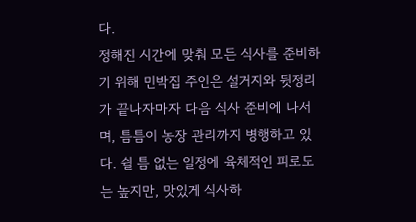다.
정해진 시간에 맞춰 모든 식사를 준비하기 위해 민박집 주인은 설거지와 뒷정리가 끝나자마자 다음 식사 준비에 나서며, 틈틈이 농장 관리까지 병행하고 있다. 쉴 틈 없는 일정에 육체적인 피로도는 높지만, 맛있게 식사하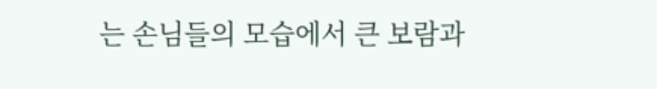는 손님들의 모습에서 큰 보람과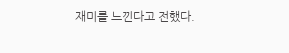재미를 느낀다고 전했다.